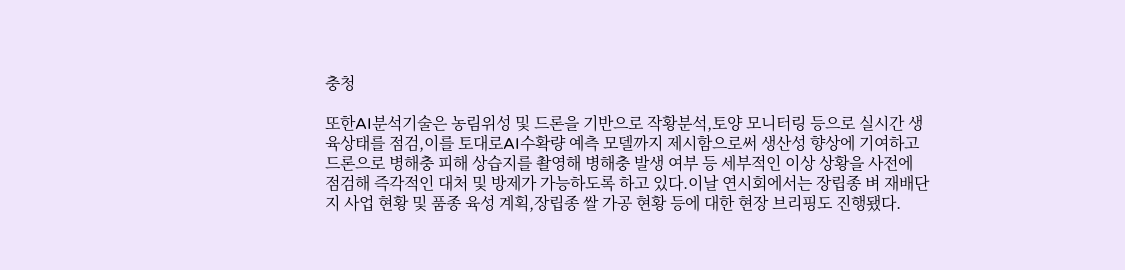충청

또한AI분석기술은 농림위성 및 드론을 기반으로 작황분석,토양 모니터링 등으로 실시간 생육상태를 점검,이를 토대로AI수확량 예측 모델까지 제시함으로써 생산성 향상에 기여하고 드론으로 병해충 피해 상습지를 촬영해 병해충 발생 여부 등 세부적인 이상 상황을 사전에 점검해 즉각적인 대처 및 방제가 가능하도록 하고 있다.이날 연시회에서는 장립종 벼 재배단지 사업 현황 및 품종 육성 계획,장립종 쌀 가공 현황 등에 대한 현장 브리핑도 진행됐다.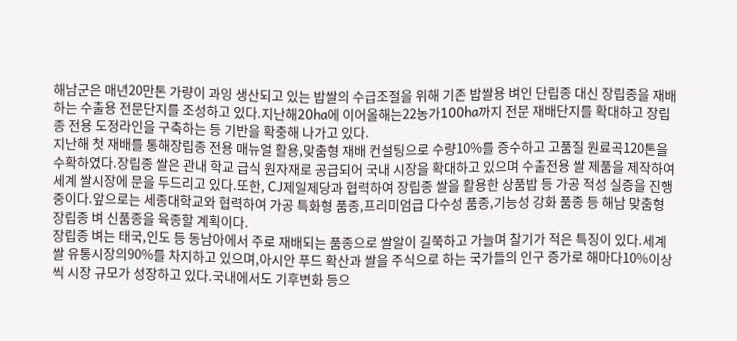해남군은 매년20만톤 가량이 과잉 생산되고 있는 밥쌀의 수급조절을 위해 기존 밥쌀용 벼인 단립종 대신 장립종을 재배하는 수출용 전문단지를 조성하고 있다.지난해20ha에 이어올해는22농가100ha까지 전문 재배단지를 확대하고 장립종 전용 도정라인을 구축하는 등 기반을 확충해 나가고 있다.
지난해 첫 재배를 통해장립종 전용 매뉴얼 활용,맞춤형 재배 컨설팅으로 수량10%를 증수하고 고품질 원료곡120톤을 수확하였다.장립종 쌀은 관내 학교 급식 원자재로 공급되어 국내 시장을 확대하고 있으며 수출전용 쌀 제품을 제작하여 세계 쌀시장에 문을 두드리고 있다.또한, CJ제일제당과 협력하여 장립종 쌀을 활용한 상품밥 등 가공 적성 실증을 진행중이다.앞으로는 세종대학교와 협력하여 가공 특화형 품종,프리미엄급 다수성 품종,기능성 강화 품종 등 해남 맞춤형 장립종 벼 신품종을 육종할 계획이다.
장립종 벼는 태국,인도 등 동남아에서 주로 재배되는 품종으로 쌀알이 길쭉하고 가늘며 찰기가 적은 특징이 있다.세계 쌀 유통시장의90%를 차지하고 있으며,아시안 푸드 확산과 쌀을 주식으로 하는 국가들의 인구 증가로 해마다10%이상씩 시장 규모가 성장하고 있다.국내에서도 기후변화 등으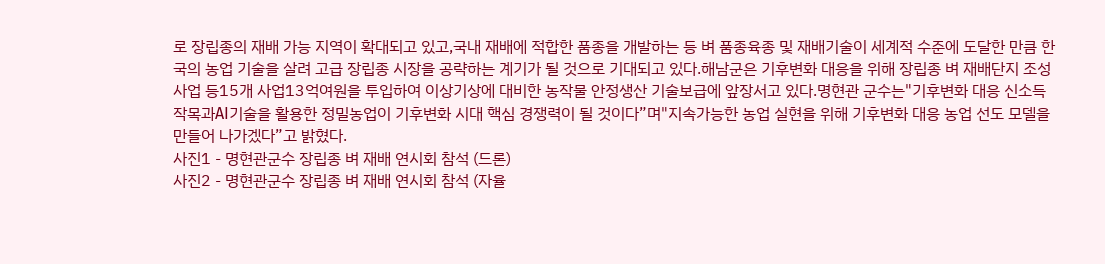로 장립종의 재배 가능 지역이 확대되고 있고,국내 재배에 적합한 품종을 개발하는 등 벼 품종육종 및 재배기술이 세계적 수준에 도달한 만큼 한국의 농업 기술을 살려 고급 장립종 시장을 공략하는 계기가 될 것으로 기대되고 있다.해남군은 기후변화 대응을 위해 장립종 벼 재배단지 조성사업 등15개 사업13억여원을 투입하여 이상기상에 대비한 농작물 안정생산 기술보급에 앞장서고 있다.명현관 군수는"기후변화 대응 신소득작목과AI기술을 활용한 정밀농업이 기후변화 시대 핵심 경쟁력이 될 것이다”며"지속가능한 농업 실현을 위해 기후변화 대응 농업 선도 모델을 만들어 나가겠다”고 밝혔다.
사진1 - 명현관군수 장립종 벼 재배 연시회 참석 (드론)
사진2 - 명현관군수 장립종 벼 재배 연시회 참석 (자율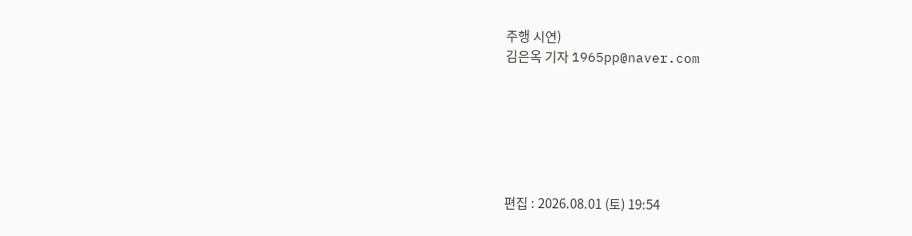주행 시연)
김은옥 기자 1965pp@naver.com






편집 : 2026.08.01 (토) 19:54